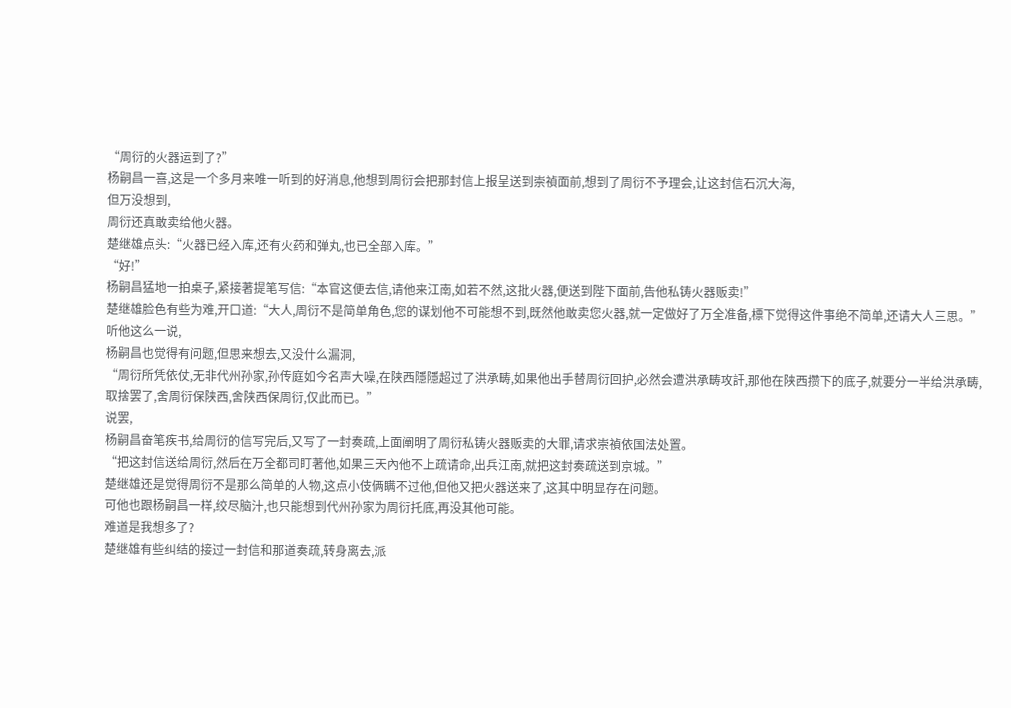“周衍的火器运到了?”
杨嗣昌一喜,这是一个多月来唯一听到的好消息,他想到周衍会把那封信上报呈送到崇禎面前,想到了周衍不予理会,让这封信石沉大海,
但万没想到,
周衍还真敢卖给他火器。
楚继雄点头:“火器已经入库,还有火药和弹丸,也已全部入库。”
“好!”
杨嗣昌猛地一拍桌子,紧接著提笔写信:“本官这便去信,请他来江南,如若不然,这批火器,便送到陛下面前,告他私铸火器贩卖!”
楚继雄脸色有些为难,开口道:“大人,周衍不是简单角色,您的谋划他不可能想不到,既然他敢卖您火器,就一定做好了万全准备,標下觉得这件事绝不简单,还请大人三思。”
听他这么一说,
杨嗣昌也觉得有问题,但思来想去,又没什么漏洞,
“周衍所凭依仗,无非代州孙家,孙传庭如今名声大噪,在陕西隱隱超过了洪承畴,如果他出手替周衍回护,必然会遭洪承畴攻訐,那他在陕西攒下的底子,就要分一半给洪承畴,
取捨罢了,舍周衍保陕西,舍陕西保周衍,仅此而已。”
说罢,
杨嗣昌奋笔疾书,给周衍的信写完后,又写了一封奏疏,上面阐明了周衍私铸火器贩卖的大罪,请求崇禎依国法处置。
“把这封信送给周衍,然后在万全都司盯著他,如果三天內他不上疏请命,出兵江南,就把这封奏疏送到京城。”
楚继雄还是觉得周衍不是那么简单的人物,这点小伎俩瞒不过他,但他又把火器送来了,这其中明显存在问题。
可他也跟杨嗣昌一样,绞尽脑汁,也只能想到代州孙家为周衍托底,再没其他可能。
难道是我想多了?
楚继雄有些纠结的接过一封信和那道奏疏,转身离去,派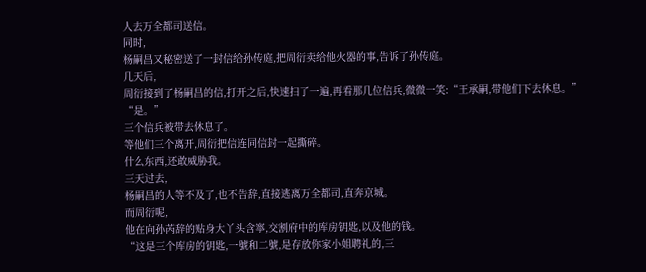人去万全都司送信。
同时,
杨嗣昌又秘密送了一封信给孙传庭,把周衍卖给他火器的事,告诉了孙传庭。
几天后,
周衍接到了杨嗣昌的信,打开之后,快速扫了一遍,再看那几位信兵,微微一笑:“王承嗣,带他们下去休息。”
“是。”
三个信兵被带去休息了。
等他们三个离开,周衍把信连同信封一起撕碎。
什么东西,还敢威胁我。
三天过去,
杨嗣昌的人等不及了,也不告辞,直接逃离万全都司,直奔京城。
而周衍呢,
他在向孙芮辞的贴身大丫头含寧,交割府中的库房钥匙,以及他的钱。
“这是三个库房的钥匙,一號和二號,是存放你家小姐聘礼的,三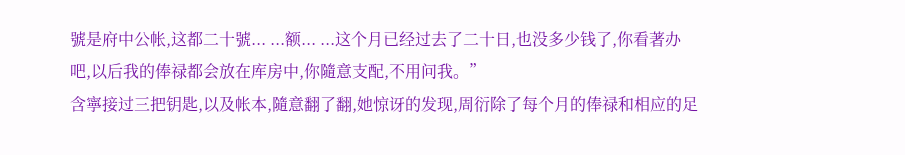號是府中公帐,这都二十號... ...额... ...这个月已经过去了二十日,也没多少钱了,你看著办吧,以后我的俸禄都会放在库房中,你隨意支配,不用问我。”
含寧接过三把钥匙,以及帐本,隨意翻了翻,她惊讶的发现,周衍除了每个月的俸禄和相应的足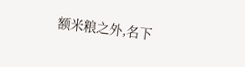额米粮之外,名下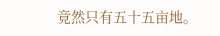竟然只有五十五亩地。